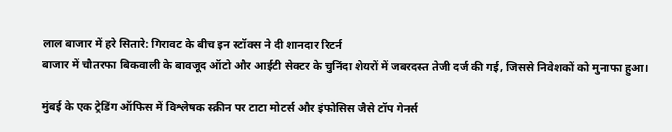लाल बाजार में हरे सितारे: गिरावट के बीच इन स्टॉक्स ने दी शानदार रिटर्न
बाजार में चौतरफा बिकवाली के बावजूद ऑटो और आईटी सेक्टर के चुनिंदा शेयरों में जबरदस्त तेजी दर्ज की गई, जिससे निवेशकों को मुनाफा हुआ।

मुंबई के एक ट्रेडिंग ऑफिस में विश्लेषक स्क्रीन पर टाटा मोटर्स और इंफोसिस जैसे टॉप गेनर्स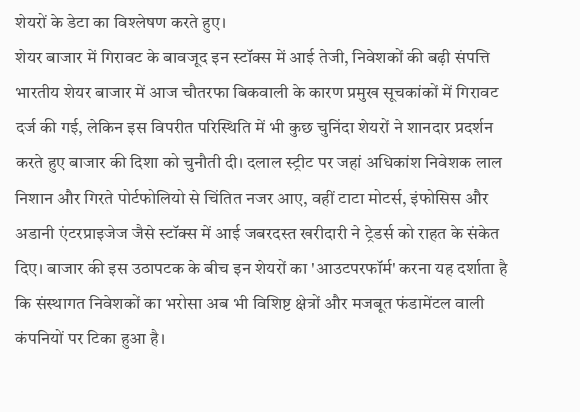शेयरों के डेटा का विश्लेषण करते हुए।
शेयर बाजार में गिरावट के बावजूद इन स्टॉक्स में आई तेजी, निवेशकों की बढ़ी संपत्ति
भारतीय शेयर बाजार में आज चौतरफा बिकवाली के कारण प्रमुख सूचकांकों में गिरावट दर्ज की गई, लेकिन इस विपरीत परिस्थिति में भी कुछ चुनिंदा शेयरों ने शानदार प्रदर्शन करते हुए बाजार की दिशा को चुनौती दी। दलाल स्ट्रीट पर जहां अधिकांश निवेशक लाल निशान और गिरते पोर्टफोलियो से चिंतित नजर आए, वहीं टाटा मोटर्स, इंफोसिस और अडानी एंटरप्राइजेज जैसे स्टॉक्स में आई जबरदस्त खरीदारी ने ट्रेडर्स को राहत के संकेत दिए। बाजार की इस उठापटक के बीच इन शेयरों का 'आउटपरफॉर्म' करना यह दर्शाता है कि संस्थागत निवेशकों का भरोसा अब भी विशिष्ट क्षेत्रों और मजबूत फंडामेंटल वाली कंपनियों पर टिका हुआ है।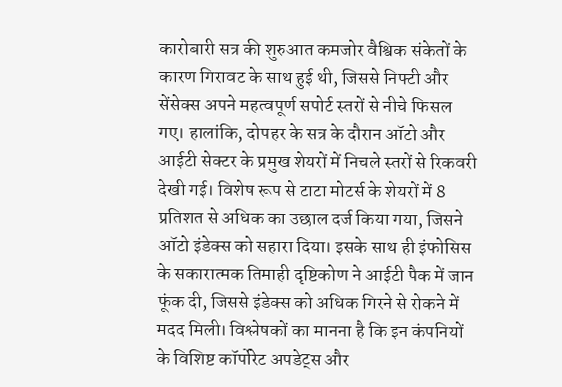कारोबारी सत्र की शुरुआत कमजोर वैश्विक संकेतों के कारण गिरावट के साथ हुई थी, जिससे निफ्टी और सेंसेक्स अपने महत्वपूर्ण सपोर्ट स्तरों से नीचे फिसल गए। हालांकि, दोपहर के सत्र के दौरान ऑटो और आईटी सेक्टर के प्रमुख शेयरों में निचले स्तरों से रिकवरी देखी गई। विशेष रूप से टाटा मोटर्स के शेयरों में 8 प्रतिशत से अधिक का उछाल दर्ज किया गया, जिसने ऑटो इंडेक्स को सहारा दिया। इसके साथ ही इंफोसिस के सकारात्मक तिमाही दृष्टिकोण ने आईटी पैक में जान फूंक दी, जिससे इंडेक्स को अधिक गिरने से रोकने में मदद मिली। विश्लेषकों का मानना है कि इन कंपनियों के विशिष्ट कॉर्पोरेट अपडेट्स और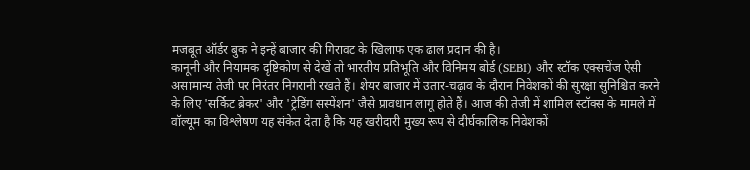मजबूत ऑर्डर बुक ने इन्हें बाजार की गिरावट के खिलाफ एक ढाल प्रदान की है।
कानूनी और नियामक दृष्टिकोण से देखें तो भारतीय प्रतिभूति और विनिमय बोर्ड (SEBI) और स्टॉक एक्सचेंज ऐसी असामान्य तेजी पर निरंतर निगरानी रखते हैं। शेयर बाजार में उतार-चढ़ाव के दौरान निवेशकों की सुरक्षा सुनिश्चित करने के लिए 'सर्किट ब्रेकर' और 'ट्रेडिंग सस्पेंशन' जैसे प्रावधान लागू होते हैं। आज की तेजी में शामिल स्टॉक्स के मामले में वॉल्यूम का विश्लेषण यह संकेत देता है कि यह खरीदारी मुख्य रूप से दीर्घकालिक निवेशकों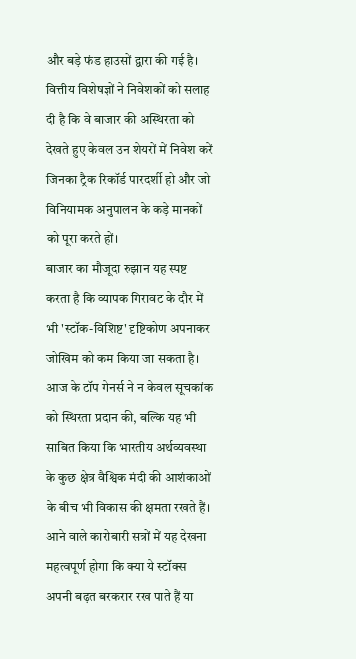और बड़े फंड हाउसों द्वारा की गई है। वित्तीय विशेषज्ञों ने निवेशकों को सलाह दी है कि वे बाजार की अस्थिरता को देखते हुए केवल उन शेयरों में निवेश करें जिनका ट्रैक रिकॉर्ड पारदर्शी हो और जो विनियामक अनुपालन के कड़े मानकों को पूरा करते हों।
बाजार का मौजूदा रुझान यह स्पष्ट करता है कि व्यापक गिरावट के दौर में भी 'स्टॉक-विशिष्ट' दृष्टिकोण अपनाकर जोखिम को कम किया जा सकता है। आज के टॉप गेनर्स ने न केवल सूचकांक को स्थिरता प्रदान की, बल्कि यह भी साबित किया कि भारतीय अर्थव्यवस्था के कुछ क्षेत्र वैश्विक मंदी की आशंकाओं के बीच भी विकास की क्षमता रखते हैं। आने वाले कारोबारी सत्रों में यह देखना महत्वपूर्ण होगा कि क्या ये स्टॉक्स अपनी बढ़त बरकरार रख पाते हैं या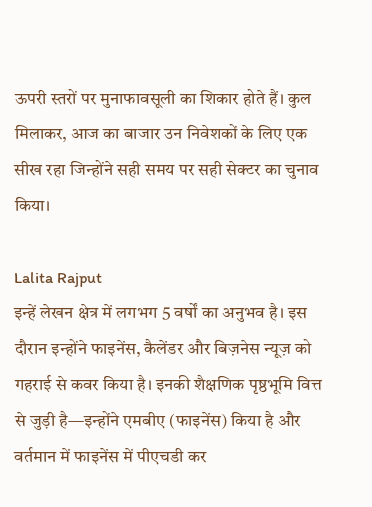ऊपरी स्तरों पर मुनाफावसूली का शिकार होते हैं। कुल मिलाकर, आज का बाजार उन निवेशकों के लिए एक सीख रहा जिन्होंने सही समय पर सही सेक्टर का चुनाव किया।

Lalita Rajput
इन्हें लेखन क्षेत्र में लगभग 5 वर्षों का अनुभव है। इस दौरान इन्होंने फाइनेंस, कैलेंडर और बिज़नेस न्यूज़ को गहराई से कवर किया है। इनकी शैक्षणिक पृष्ठभूमि वित्त से जुड़ी है—इन्होंने एमबीए (फाइनेंस) किया है और वर्तमान में फाइनेंस में पीएचडी कर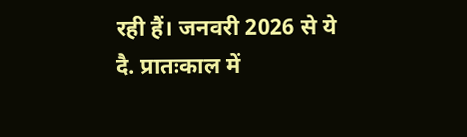रही हैं। जनवरी 2026 से ये दै. प्रातःकाल में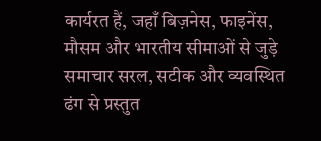कार्यरत हैं, जहाँ बिज़नेस, फाइनेंस, मौसम और भारतीय सीमाओं से जुड़े समाचार सरल, सटीक और व्यवस्थित ढंग से प्रस्तुत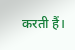करती हैं।